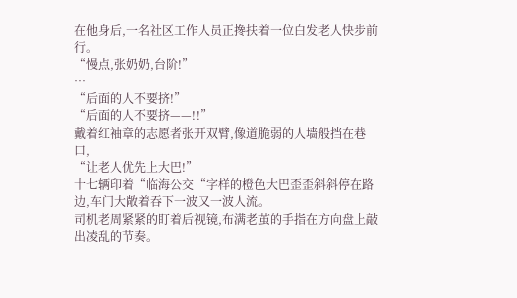在他身后,一名社区工作人员正搀扶着一位白发老人快步前行。
“慢点,张奶奶,台阶!”
…
“后面的人不要挤!”
“后面的人不要挤——!!”
戴着红袖章的志愿者张开双臂,像道脆弱的人墙般挡在巷口,
“让老人优先上大巴!”
十七辆印着“临海公交“字样的橙色大巴歪歪斜斜停在路边,车门大敞着吞下一波又一波人流。
司机老周紧紧的盯着后视镜,布满老茧的手指在方向盘上敲出凌乱的节奏。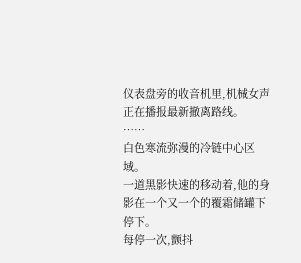仪表盘旁的收音机里,机械女声正在播报最新撤离路线。
……
白色寒流弥漫的冷链中心区域。
一道黑影快速的移动着,他的身影在一个又一个的覆霜储罐下停下。
每停一次,颤抖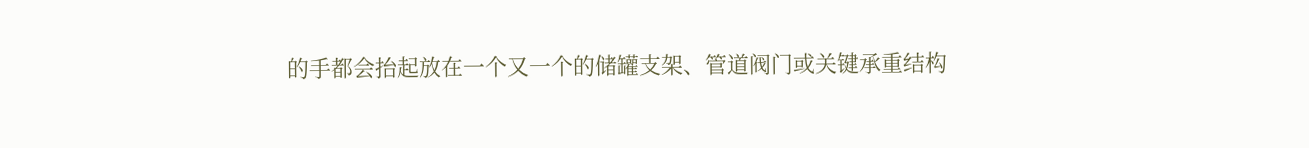的手都会抬起放在一个又一个的储罐支架、管道阀门或关键承重结构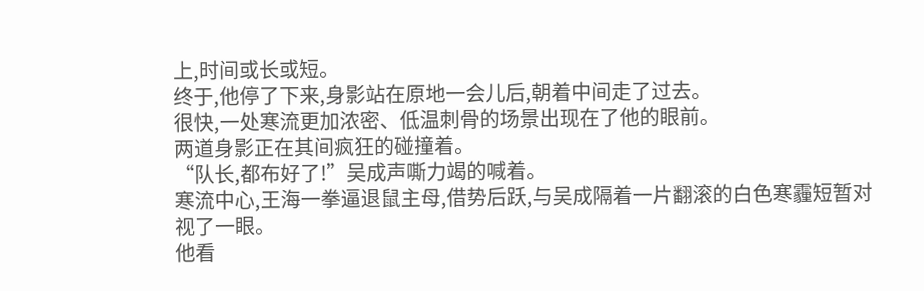上,时间或长或短。
终于,他停了下来,身影站在原地一会儿后,朝着中间走了过去。
很快,一处寒流更加浓密、低温刺骨的场景出现在了他的眼前。
两道身影正在其间疯狂的碰撞着。
“队长,都布好了!”吴成声嘶力竭的喊着。
寒流中心,王海一拳逼退鼠主母,借势后跃,与吴成隔着一片翻滚的白色寒霾短暂对视了一眼。
他看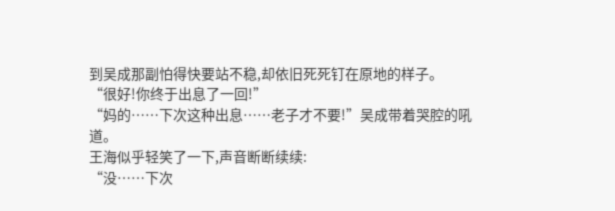到吴成那副怕得快要站不稳,却依旧死死钉在原地的样子。
“很好!你终于出息了一回!”
“妈的……下次这种出息……老子才不要!”吴成带着哭腔的吼道。
王海似乎轻笑了一下,声音断断续续:
“没……下次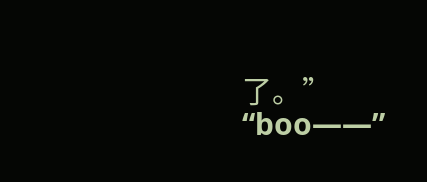了。”
“boo——”